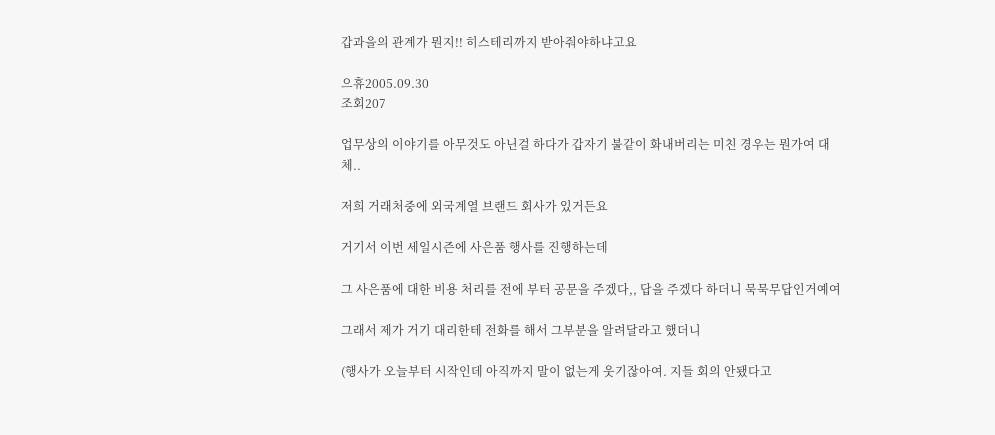갑과을의 관계가 뭔지!! 히스테리까지 받아줘야하냐고요

으휴2005.09.30
조회207

업무상의 이야기를 아무것도 아닌걸 하다가 갑자기 불같이 화내버리는 미친 경우는 뭔가여 대체..

저희 거래처중에 외국계열 브랜드 회사가 있거든요

거기서 이번 세일시즌에 사은품 행사를 진행하는데

그 사은품에 대한 비용 처리를 전에 부터 공문을 주겠다,, 답을 주겠다 하더니 묵묵무답인거예여

그래서 제가 거기 대리한테 전화를 해서 그부분을 알려달라고 했더니

(행사가 오늘부터 시작인데 아직까지 말이 없는게 웃기잖아여. 지들 회의 안됐다고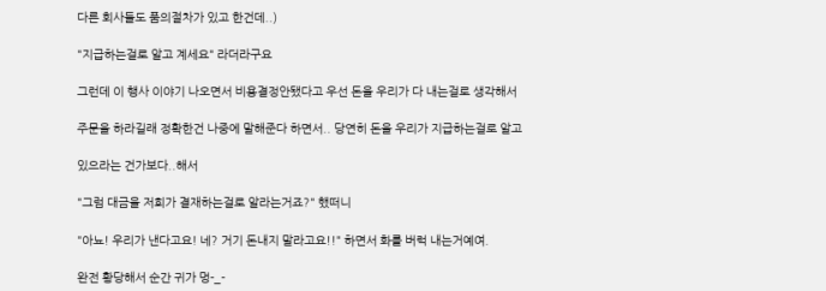다른 회사들도 품의절차가 있고 한건데..)

"지급하는걸로 알고 계세요" 라더라구요

그런데 이 행사 이야기 나오면서 비용결정안됐다고 우선 돈을 우리가 다 내는걸로 생각해서

주문을 하라길래 정확한건 나중에 말해준다 하면서.. 당연히 돈을 우리가 지급하는걸로 알고

있으라는 건가보다..해서

"그럼 대금을 저희가 결재하는걸로 알라는거죠?" 했떠니

"아뇨! 우리가 낸다고요! 네? 거기 돈내지 말라고요!!" 하면서 화를 버럭 내는거예여.

완전 황당해서 순간 귀가 멍-_-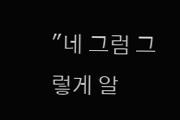"네 그럼 그렇게 알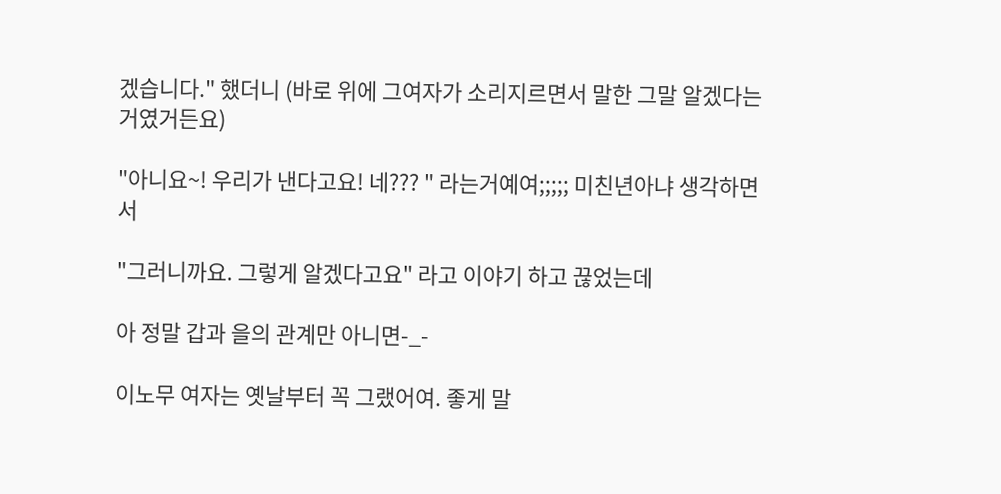겠습니다." 했더니 (바로 위에 그여자가 소리지르면서 말한 그말 알겠다는거였거든요)

"아니요~! 우리가 낸다고요! 네??? " 라는거예여;;;;; 미친년아냐 생각하면서

"그러니까요. 그렇게 알겠다고요" 라고 이야기 하고 끊었는데

아 정말 갑과 을의 관계만 아니면-_-

이노무 여자는 옛날부터 꼭 그랬어여. 좋게 말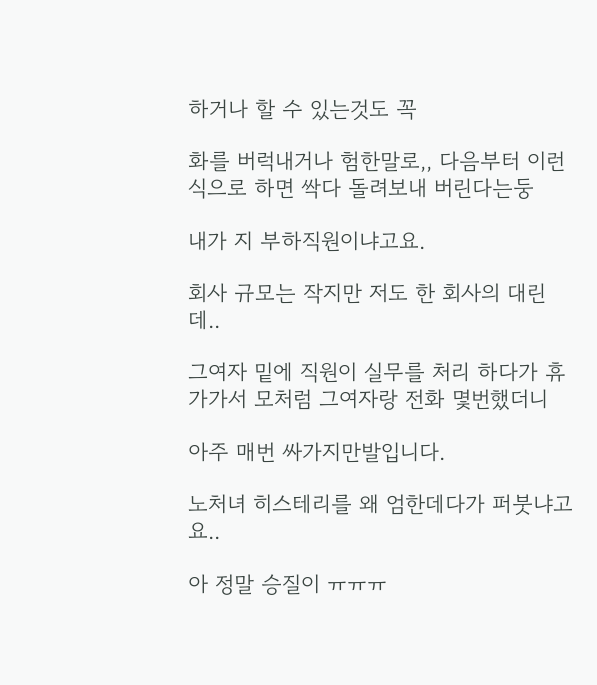하거나 할 수 있는것도 꼭

화를 버럭내거나 험한말로,, 다음부터 이런식으로 하면 싹다 돌려보내 버린다는둥

내가 지 부하직원이냐고요.

회사 규모는 작지만 저도 한 회사의 대린데..

그여자 밑에 직원이 실무를 처리 하다가 휴가가서 모처럼 그여자랑 전화 몇번했더니

아주 매번 싸가지만발입니다.

노처녀 히스테리를 왜 엄한데다가 퍼붓냐고요..

아 정말 승질이 ㅠㅠㅠ